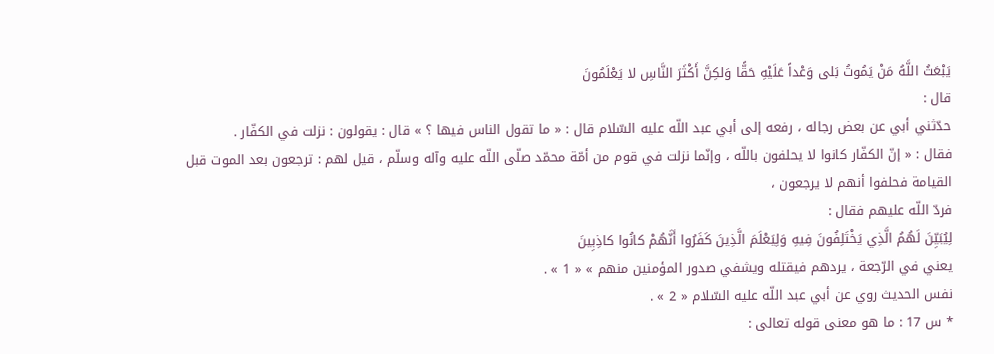يَبْعَثُ اللَّهُ مَنْ يَمُوتُ بَلى وَعْداً عَلَيْهِ حَقًّا وَلكِنَّ أَكْثَرَ النَّاسِ لا يَعْلَمُونَ
قال :
حدّثني أبي عن بعض رجاله ، رفعه إلى أبي عبد اللّه عليه السّلام قال : « ما تقول الناس فيها ؟ » قال : يقولون : نزلت في الكفّار .
فقال : « إنّ الكفّار كانوا لا يحلفون باللّه ، وإنّما نزلت في قوم من أمّة محمّد صلّى اللّه عليه وآله وسلّم ، قيل لهم : ترجعون بعد الموت قبل القيامة فحلفوا أنهم لا يرجعون ،
فردّ اللّه عليهم فقال :
لِيُبَيِّنَ لَهُمُ الَّذِي يَخْتَلِفُونَ فِيهِ وَلِيَعْلَمَ الَّذِينَ كَفَرُوا أَنَّهُمْ كانُوا كاذِبِينَ
يعني في الرّجعة ، يردهم فيقتله ويشفي صدور المؤمنين منهم » « 1 » .
نفس الحديث روي عن أبي عبد اللّه عليه السّلام « 2 » .
* س 17 : ما هو معنى قوله تعالى :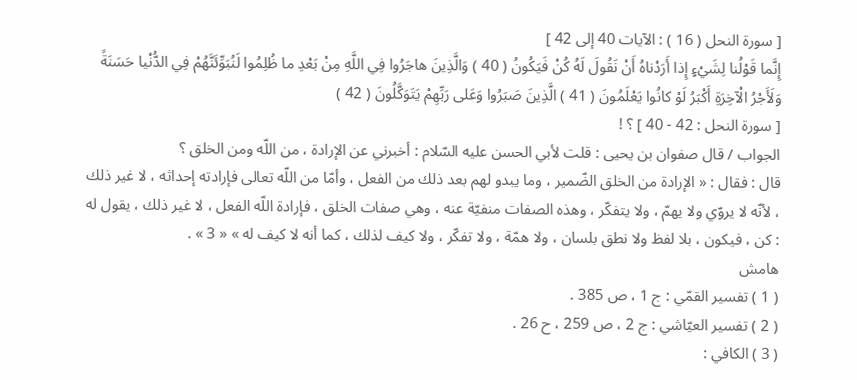[ سورة النحل ( 16 ) : الآيات 40 إلى 42 ]
إِنَّما قَوْلُنا لِشَيْءٍ إِذا أَرَدْناهُ أَنْ نَقُولَ لَهُ كُنْ فَيَكُونُ ( 40 ) وَالَّذِينَ هاجَرُوا فِي اللَّهِ مِنْ بَعْدِ ما ظُلِمُوا لَنُبَوِّئَنَّهُمْ فِي الدُّنْيا حَسَنَةً وَلَأَجْرُ الْآخِرَةِ أَكْبَرُ لَوْ كانُوا يَعْلَمُونَ ( 41 ) الَّذِينَ صَبَرُوا وَعَلى رَبِّهِمْ يَتَوَكَّلُونَ ( 42 )
[ سورة النحل : 42 - 40 ] ؟ !
الجواب / قال صفوان بن يحيى : قلت لأبي الحسن عليه السّلام : أخبرني عن الإرادة ، من اللّه ومن الخلق ؟
قال : فقال : « الإرادة من الخلق الضّمير ، وما يبدو لهم بعد ذلك من الفعل ، وأمّا من اللّه تعالى فإرادته إحداثه ، لا غير ذلك ، لأنّه لا يروّي ولا يهمّ ، ولا يتفكّر ، وهذه الصفات منفيّة عنه ، وهي صفات الخلق ، فإرادة اللّه الفعل ، لا غير ذلك ، يقول له : كن ، فيكون ، بلا لفظ ولا نطق بلسان ، ولا همّة ، ولا تفكّر ، ولا كيف لذلك ، كما أنه لا كيف له » « 3 » .
هامش
( 1 ) تفسير القمّي : ج 1 ، ص 385 .
( 2 ) تفسير العيّاشي : ج 2 ، ص 259 ، ح 26 .
( 3 ) الكافي :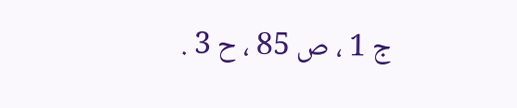ج 1 ، ص 85 ، ح 3 .